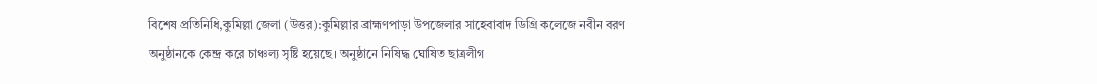বিশেষ প্রতিনিধি,কুমিল্লা জেলা (উত্তর):কুমিল্লার ব্রাহ্মণপাড়া উপজেলার সাহেবাবাদ ডিগ্রি কলেজে নবীন বরণ অনুষ্ঠানকে কেন্দ্র করে চাঞ্চল্য সৃষ্টি হয়েছে। অনুষ্ঠানে নিষিদ্ধ ঘোষিত ছাত্রলীগ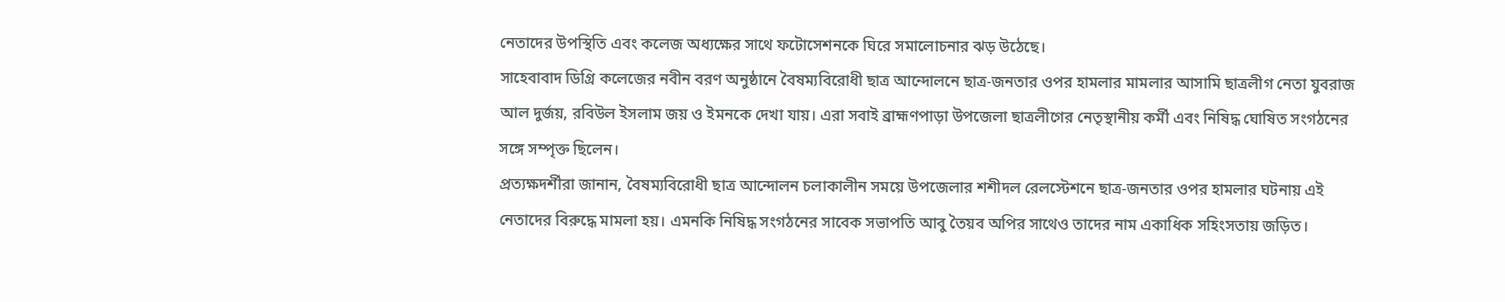নেতাদের উপস্থিতি এবং কলেজ অধ্যক্ষের সাথে ফটোসেশনকে ঘিরে সমালোচনার ঝড় উঠেছে।
সাহেবাবাদ ডিগ্রি কলেজের নবীন বরণ অনুষ্ঠানে বৈষম্যবিরোধী ছাত্র আন্দোলনে ছাত্র-জনতার ওপর হামলার মামলার আসামি ছাত্রলীগ নেতা যুবরাজ আল দুর্জয়, রবিউল ইসলাম জয় ও ইমনকে দেখা যায়। এরা সবাই ব্রাহ্মণপাড়া উপজেলা ছাত্রলীগের নেতৃস্থানীয় কর্মী এবং নিষিদ্ধ ঘোষিত সংগঠনের সঙ্গে সম্পৃক্ত ছিলেন।
প্রত্যক্ষদর্শীরা জানান, বৈষম্যবিরোধী ছাত্র আন্দোলন চলাকালীন সময়ে উপজেলার শশীদল রেলস্টেশনে ছাত্র-জনতার ওপর হামলার ঘটনায় এই নেতাদের বিরুদ্ধে মামলা হয়। এমনকি নিষিদ্ধ সংগঠনের সাবেক সভাপতি আবু তৈয়ব অপির সাথেও তাদের নাম একাধিক সহিংসতায় জড়িত।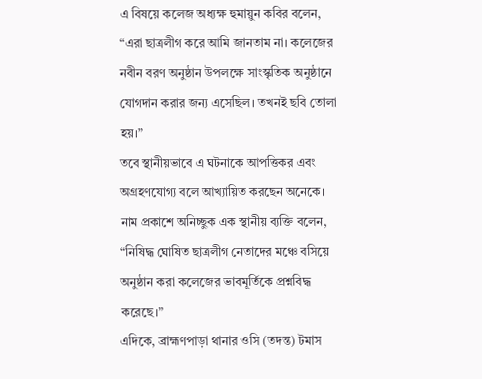এ বিষয়ে কলেজ অধ্যক্ষ হুমায়ুন কবির বলেন,
“এরা ছাত্রলীগ করে আমি জানতাম না। কলেজের নবীন বরণ অনুষ্ঠান উপলক্ষে সাংস্কৃতিক অনুষ্ঠানে যোগদান করার জন্য এসেছিল। তখনই ছবি তোলা হয়।”
তবে স্থানীয়ভাবে এ ঘটনাকে আপত্তিকর এবং অগ্রহণযোগ্য বলে আখ্যায়িত করছেন অনেকে। নাম প্রকাশে অনিচ্ছুক এক স্থানীয় ব্যক্তি বলেন, “নিষিদ্ধ ঘোষিত ছাত্রলীগ নেতাদের মঞ্চে বসিয়ে অনুষ্ঠান করা কলেজের ভাবমূর্তিকে প্রশ্নবিদ্ধ করেছে।”
এদিকে, ব্রাহ্মণপাড়া থানার ওসি (তদন্ত) টমাস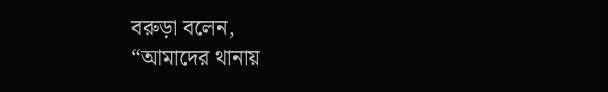বরুড়া বলেন,
“আমাদের থানায়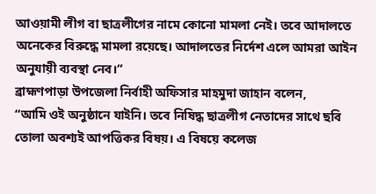আওয়ামী লীগ বা ছাত্রলীগের নামে কোনো মামলা নেই। তবে আদালতে অনেকের বিরুদ্ধে মামলা রয়েছে। আদালতের নির্দেশ এলে আমরা আইন অনুযায়ী ব্যবস্থা নেব।”
ব্রাহ্মণপাড়া উপজেলা নির্বাহী অফিসার মাহমুদা জাহান বলেন,
“আমি ওই অনুষ্ঠানে যাইনি। তবে নিষিদ্ধ ছাত্রলীগ নেতাদের সাথে ছবি তোলা অবশ্যই আপত্তিকর বিষয়। এ বিষয়ে কলেজ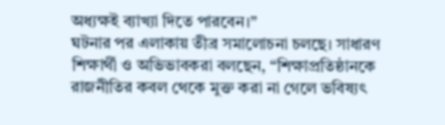অধ্যক্ষই ব্যাখ্যা দিতে পারবেন।”
ঘটনার পর এলাকায় তীব্র সমালোচনা চলছে। সাধারণ শিক্ষার্থী ও অভিভাবকরা বলছেন, “শিক্ষাপ্রতিষ্ঠানকে রাজনীতির কবল থেকে মুক্ত করা না গেলে ভবিষ্যৎ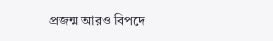প্রজন্ম আরও বিপদে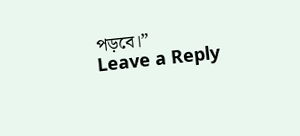পড়বে।”
Leave a Reply